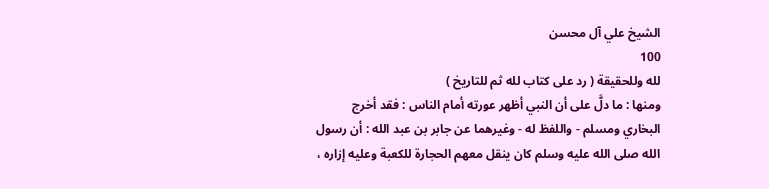الشيخ علي آل محسن
100
لله وللحقيقة ( رد على كتاب لله ثم للتاريخ )
ومنها : ما دلَّ على أن النبي أظهر عورته أمام الناس : فقد أخرج البخاري ومسلم - واللفظ له - وغيرهما عن جابر بن عبد الله : أن رسول الله صلى الله عليه وسلم كان ينقل معهم الحجارة للكعبة وعليه إزاره ،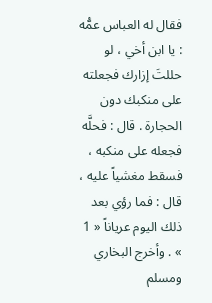فقال له العباس عمُّه : يا ابن أخي ، لو حللتَ إزارك فجعلته على منكبك دون الحجارة . قال : فحلَّه فجعله على منكبه ، فسقط مغشياً عليه ، قال : فما رؤي بعد ذلك اليوم عرياناً « 1 » . وأخرج البخاري ومسلم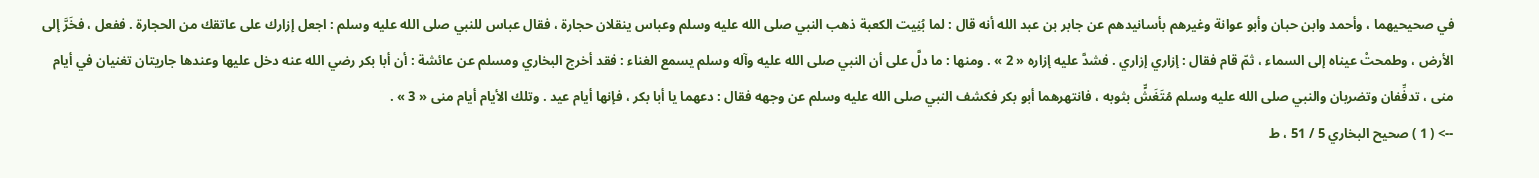في صحيحيهما ، وأحمد وابن حبان وأبو عوانة وغيرهم بأسانيدهم عن جابر بن عبد الله أنه قال : لما بُنِيت الكعبة ذهب النبي صلى الله عليه وسلم وعباس ينقلان حجارة ، فقال عباس للنبي صلى الله عليه وسلم : اجعل إزارك على عاتقك من الحجارة . ففعل ، فخَرَّ إلى الأرض ، وطمحتْ عيناه إلى السماء ، ثمّ قام فقال : إزاري إزاري . فشدَّ عليه إزاره « 2 » . ومنها : ما دلَّ على أن النبي صلى الله عليه وآله وسلم يسمع الغناء : فقد أخرج البخاري ومسلم عن عائشة : أن أبا بكر رضي الله عنه دخل عليها وعندها جاريتان تغنيان في أيام منى ، تدفِّفان وتضربان والنبي صلى الله عليه وسلم مُتَغَشٍّ بثوبه ، فانتهرهما أبو بكر فكشف النبي صلى الله عليه وسلم عن وجهه فقال : دعهما يا أبا بكر ، فإنها أيام عيد . وتلك الأيام أيام منى « 3 » .
--> ( 1 ) صحيح البخاري 5 / 51 ، ط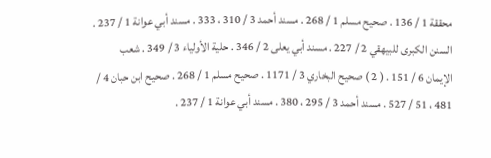محققة 1 / 136 . صحيح مسلم 1 / 268 . مسند أحمد 3 / 310 ، 333 . مسند أبي عوانة 1 / 237 . السنن الكبرى للبيهقي 2 / 227 . مسند أبي يعلى 2 / 346 . حلية الأولياء 3 / 349 . شعب الإيمان 6 / 151 . ( 2 ) صحيح البخاري 3 / 1171 . صحيح مسلم 1 / 268 . صحيح ابن حبان 4 / 481 ، 51 / 527 . مسند أحمد 3 / 295 ، 380 . مسند أبي عوانة 1 / 237 .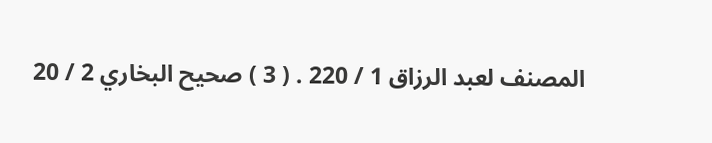المصنف لعبد الرزاق 1 / 220 . ( 3 ) صحيح البخاري 2 / 20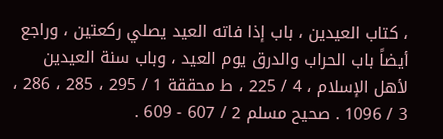، كتاب العيدين ، باب إذا فاته العيد يصلي ركعتين ، وراجع أيضاً باب الحراب والدرق يوم العيد ، وباب سنة العيدين لأهل الإسلام ، 4 / 225 ، ط محققة 1 / 295 ، 285 ، 286 ، 3 / 1096 . صحيح مسلم 2 / 607 - 609 .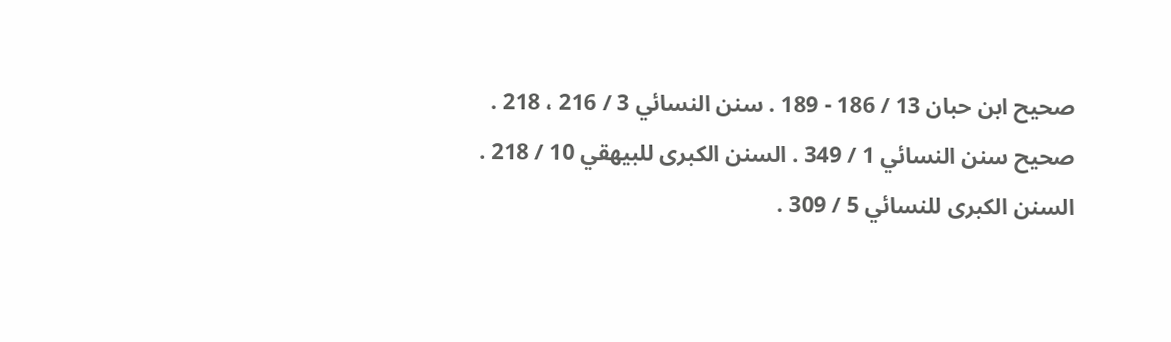صحيح ابن حبان 13 / 186 - 189 . سنن النسائي 3 / 216 ، 218 . صحيح سنن النسائي 1 / 349 . السنن الكبرى للبيهقي 10 / 218 . السنن الكبرى للنسائي 5 / 309 .